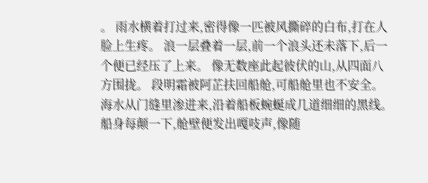。 雨水横着打过来,密得像一匹被风撕碎的白布,打在人脸上生疼。 浪一层叠着一层,前一个浪头还未落下,后一个便已经压了上来。 像无数座此起彼伏的山,从四面八方围拢。 段明霜被阿芷扶回船舱,可船舱里也不安全。 海水从门缝里渗进来,沿着船板蜿蜒成几道细细的黑线。 船身每颠一下,舱壁便发出嘎吱声,像随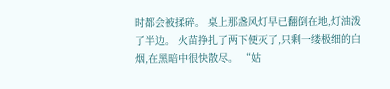时都会被揉碎。 桌上那盏风灯早已翻倒在地,灯油泼了半边。 火苗挣扎了两下便灭了,只剩一缕极细的白烟,在黑暗中很快散尽。 “姑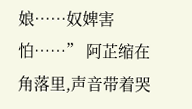娘……奴婢害怕……” 阿芷缩在角落里,声音带着哭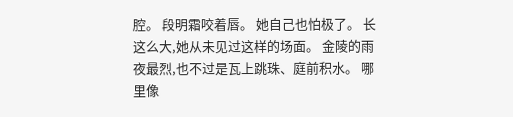腔。 段明霜咬着唇。 她自己也怕极了。 长这么大,她从未见过这样的场面。 金陵的雨夜最烈,也不过是瓦上跳珠、庭前积水。 哪里像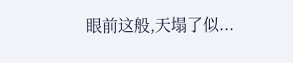眼前这般,天塌了似...